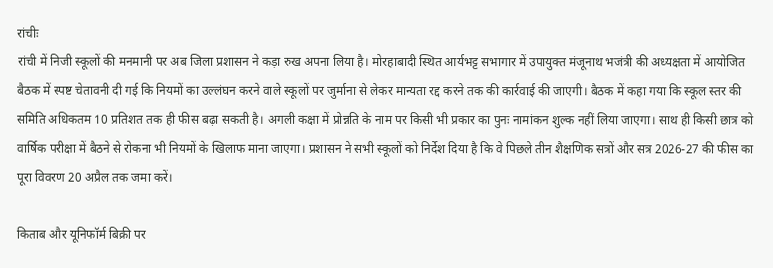रांचीः
रांची में निजी स्कूलों की मनमानी पर अब जिला प्रशासन ने कड़ा रुख अपना लिया है। मोरहाबादी स्थित आर्यभट्ट सभागार में उपायुक्त मंजूनाथ भजंत्री की अध्यक्षता में आयोजित बैठक में स्पष्ट चेतावनी दी गई कि नियमों का उल्लंघन करने वाले स्कूलों पर जुर्माना से लेकर मान्यता रद्द करने तक की कार्रवाई की जाएगी। बैठक में कहा गया कि स्कूल स्तर की समिति अधिकतम 10 प्रतिशत तक ही फीस बढ़ा सकती है। अगली कक्षा में प्रोन्नति के नाम पर किसी भी प्रकार का पुनः नामांकन शुल्क नहीं लिया जाएगा। साथ ही किसी छात्र को वार्षिक परीक्षा में बैठने से रोकना भी नियमों के खिलाफ माना जाएगा। प्रशासन ने सभी स्कूलों को निर्देश दिया है कि वे पिछले तीन शैक्षणिक सत्रों और सत्र 2026-27 की फीस का पूरा विवरण 20 अप्रैल तक जमा करें।

किताब और यूनिफॉर्म बिक्री पर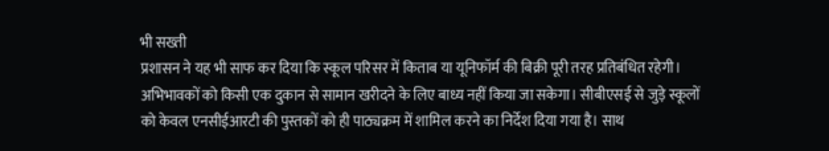भी सख्ती
प्रशासन ने यह भी साफ कर दिया कि स्कूल परिसर में किताब या यूनिफॉर्म की बिक्री पूरी तरह प्रतिबंधित रहेगी। अभिभावकों को किसी एक दुकान से सामान खरीदने के लिए बाध्य नहीं किया जा सकेगा। सीबीएसई से जुड़े स्कूलों को केवल एनसीईआरटी की पुस्तकों को ही पाठ्यक्रम में शामिल करने का निर्देश दिया गया है। साथ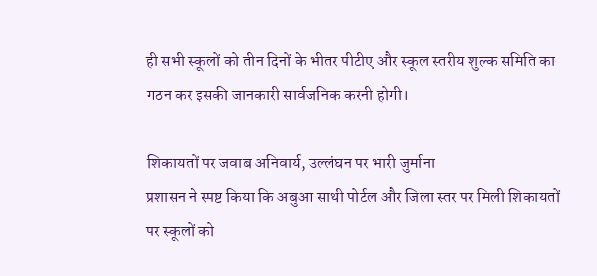ही सभी स्कूलों को तीन दिनों के भीतर पीटीए और स्कूल स्तरीय शुल्क समिति का गठन कर इसकी जानकारी सार्वजनिक करनी होगी।

शिकायतों पर जवाब अनिवार्य, उल्लंघन पर भारी जुर्माना
प्रशासन ने स्पष्ट किया कि अबुआ साथी पोर्टल और जिला स्तर पर मिली शिकायतों पर स्कूलों को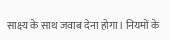साक्ष्य के साथ जवाब देना होगा। नियमों के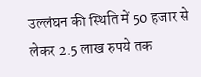उल्लंघन की स्थिति में 50 हजार से लेकर 2.5 लाख रुपये तक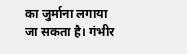का जुर्माना लगाया जा सकता है। गंभीर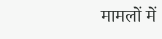मामलों में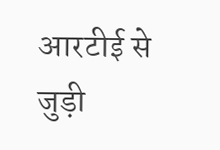आरटीई से जुड़ी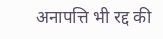अनापत्ति भी रद्द की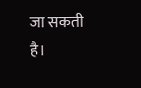जा सकती है।